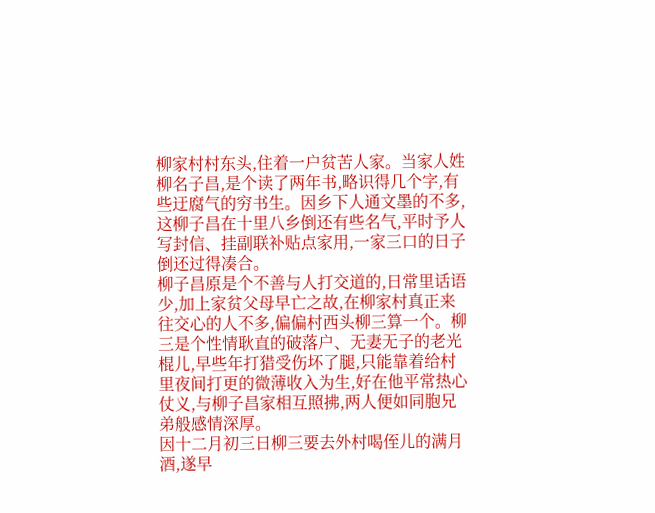柳家村村东头,住着一户贫苦人家。当家人姓柳名子昌,是个读了两年书,略识得几个字,有些迂腐气的穷书生。因乡下人通文墨的不多,这柳子昌在十里八乡倒还有些名气,平时予人写封信、挂副联补贴点家用,一家三口的日子倒还过得凑合。
柳子昌原是个不善与人打交道的,日常里话语少,加上家贫父母早亡之故,在柳家村真正来往交心的人不多,偏偏村西头柳三算一个。柳三是个性情耿直的破落户、无妻无子的老光棍儿,早些年打猎受伤坏了腿,只能靠着给村里夜间打更的微薄收入为生,好在他平常热心仗义,与柳子昌家相互照拂,两人便如同胞兄弟般感情深厚。
因十二月初三日柳三要去外村喝侄儿的满月酒,遂早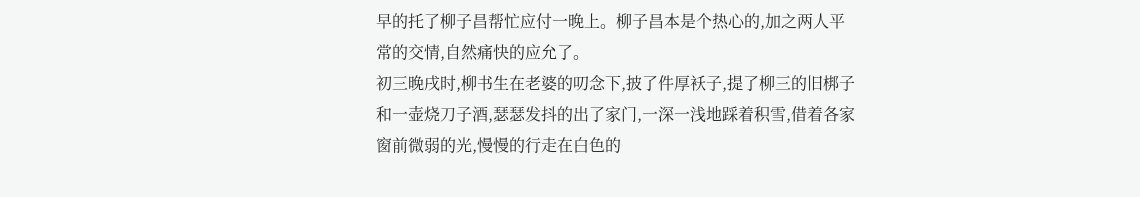早的托了柳子昌帮忙应付一晚上。柳子昌本是个热心的,加之两人平常的交情,自然痛快的应允了。
初三晚戌时,柳书生在老婆的叨念下,披了件厚袄子,提了柳三的旧梆子和一壶烧刀子酒,瑟瑟发抖的出了家门,一深一浅地踩着积雪,借着各家窗前微弱的光,慢慢的行走在白色的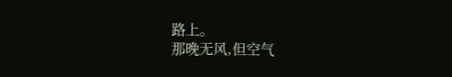路上。
那晚无风,但空气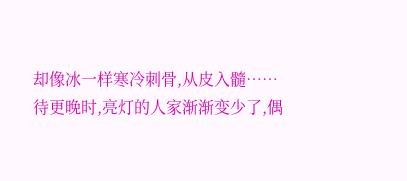却像冰一样寒冷刺骨,从皮入髓……
待更晚时,亮灯的人家渐渐变少了,偶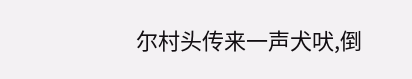尔村头传来一声犬吠,倒